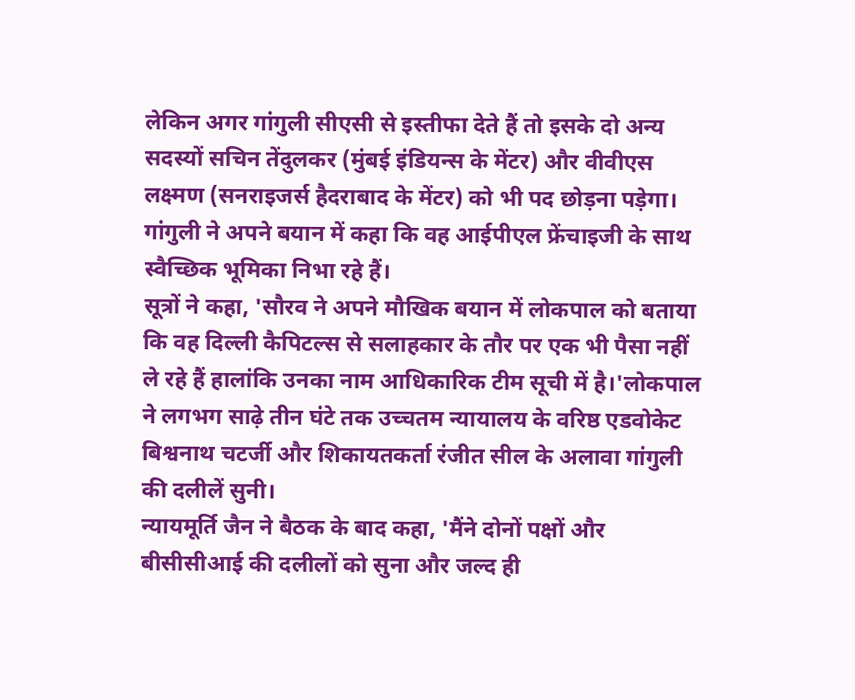लेकिन अगर गांगुली सीएसी से इस्तीफा देते हैं तो इसके दो अन्य सदस्यों सचिन तेंदुलकर (मुंबई इंडियन्स के मेंटर) और वीवीएस लक्ष्मण (सनराइजर्स हैदराबाद के मेंटर) को भी पद छोड़ना पड़ेगा। गांगुली ने अपने बयान में कहा कि वह आईपीएल फ्रेंचाइजी के साथ स्वैच्छिक भूमिका निभा रहे हैं।
सूत्रों ने कहा, 'सौरव ने अपने मौखिक बयान में लोकपाल को बताया कि वह दिल्ली कैपिटल्स से सलाहकार के तौर पर एक भी पैसा नहीं ले रहे हैं हालांकि उनका नाम आधिकारिक टीम सूची में है।'लोकपाल ने लगभग साढ़े तीन घंटे तक उच्चतम न्यायालय के वरिष्ठ एडवोकेट बिश्वनाथ चटर्जी और शिकायतकर्ता रंजीत सील के अलावा गांगुली की दलीलें सुनी।
न्यायमूर्ति जैन ने बैठक के बाद कहा, 'मैंने दोनों पक्षों और बीसीसीआई की दलीलों को सुना और जल्द ही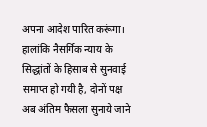अपना आदेश पारित करूंगा। हालांकि नैसर्गिक न्याय के सिद्धांतों के हिसाब से सुनवाई समाप्त हो गयी है, दोनों पक्ष अब अंतिम फैसला सुनाये जाने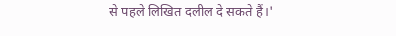से पहले लिखित दलील दे सकते हैं।'